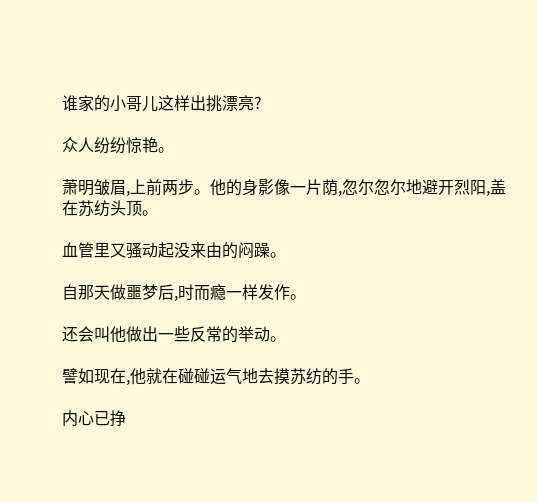谁家的小哥儿这样出挑漂亮?

众人纷纷惊艳。

萧明皱眉,上前两步。他的身影像一片荫,忽尔忽尔地避开烈阳,盖在苏纺头顶。

血管里又骚动起没来由的闷躁。

自那天做噩梦后,时而瘾一样发作。

还会叫他做出一些反常的举动。

譬如现在,他就在碰碰运气地去摸苏纺的手。

内心已挣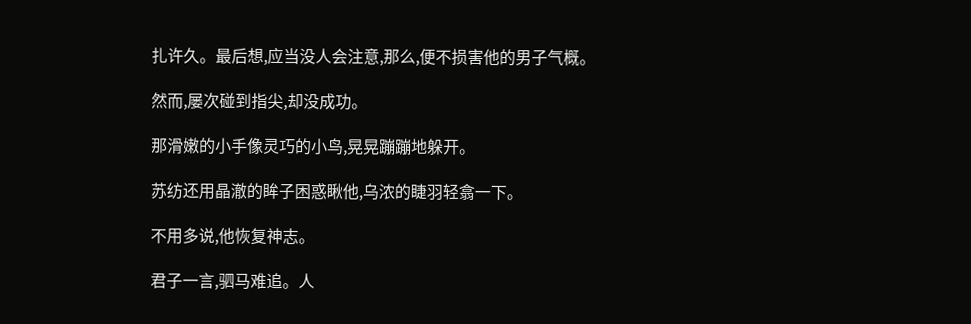扎许久。最后想,应当没人会注意,那么,便不损害他的男子气概。

然而,屡次碰到指尖,却没成功。

那滑嫩的小手像灵巧的小鸟,晃晃蹦蹦地躲开。

苏纺还用晶澈的眸子困惑瞅他,乌浓的睫羽轻翕一下。

不用多说,他恢复神志。

君子一言,驷马难追。人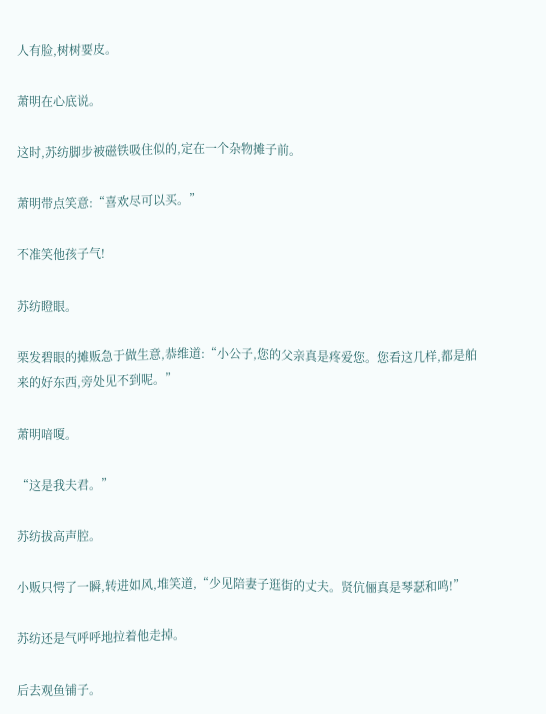人有脸,树树要皮。

萧明在心底说。

这时,苏纺脚步被磁铁吸住似的,定在一个杂物摊子前。

萧明带点笑意:“喜欢尽可以买。”

不准笑他孩子气!

苏纺瞪眼。

栗发碧眼的摊贩急于做生意,恭维道:“小公子,您的父亲真是疼爱您。您看这几样,都是舶来的好东西,旁处见不到呢。”

萧明喑嗄。

“这是我夫君。”

苏纺拔高声腔。

小贩只愕了一瞬,转进如风,堆笑道,“少见陪妻子逛街的丈夫。贤伉俪真是琴瑟和鸣!”

苏纺还是气呼呼地拉着他走掉。

后去观鱼铺子。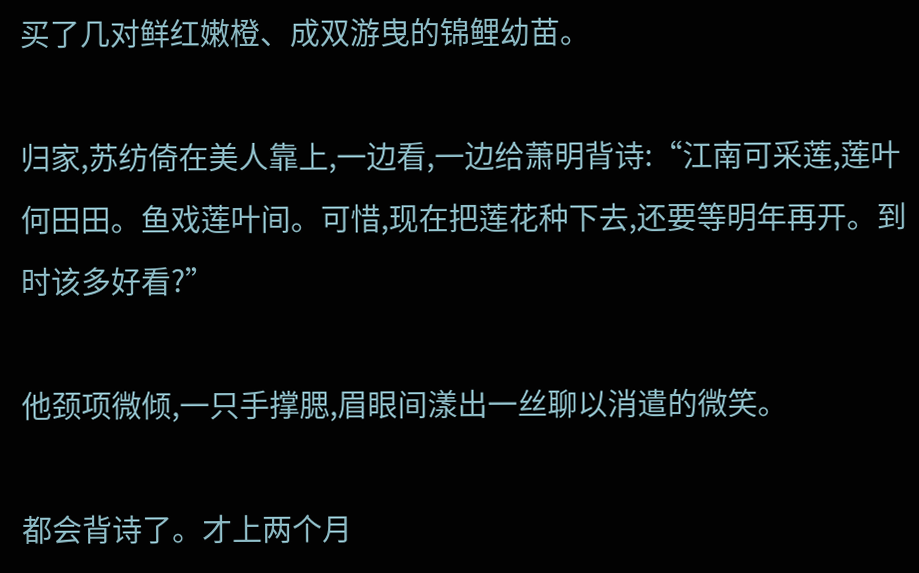买了几对鲜红嫩橙、成双游曳的锦鲤幼苗。

归家,苏纺倚在美人靠上,一边看,一边给萧明背诗:“江南可采莲,莲叶何田田。鱼戏莲叶间。可惜,现在把莲花种下去,还要等明年再开。到时该多好看?”

他颈项微倾,一只手撑腮,眉眼间漾出一丝聊以消遣的微笑。

都会背诗了。才上两个月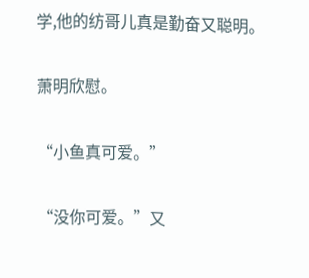学,他的纺哥儿真是勤奋又聪明。

萧明欣慰。

“小鱼真可爱。”

“没你可爱。”又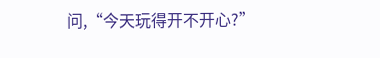问,“今天玩得开不开心?”